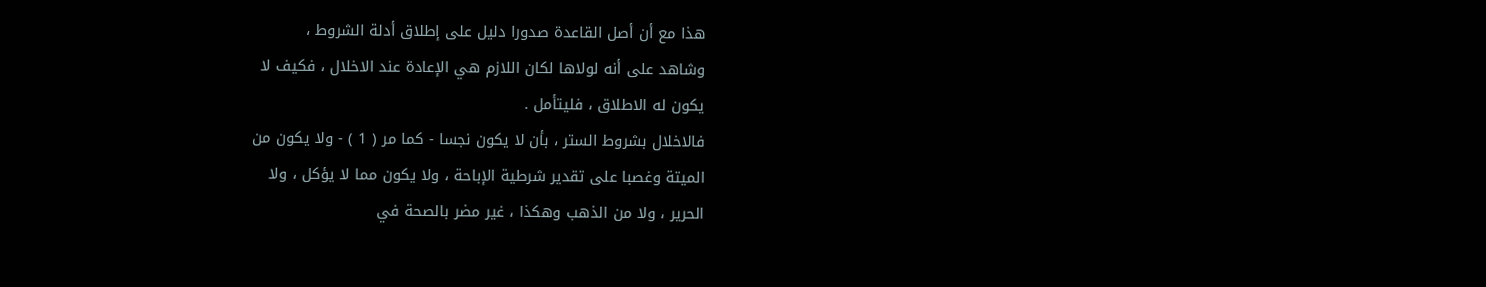هذا مع أن أصل القاعدة صدورا دليل على إطلاق أدلة الشروط ،
وشاهد على أنه لولاها لكان اللازم هي الإعادة عند الاخلال ، فكيف لا
يكون له الاطلاق ، فليتأمل .
فالاخلال بشروط الستر ، بأن لا يكون نجسا - كما مر ( 1 ) - ولا يكون من
الميتة وغصبا على تقدير شرطية الإباحة ، ولا يكون مما لا يؤكل ، ولا
الحرير ، ولا من الذهب وهكذا ، غير مضر بالصحة في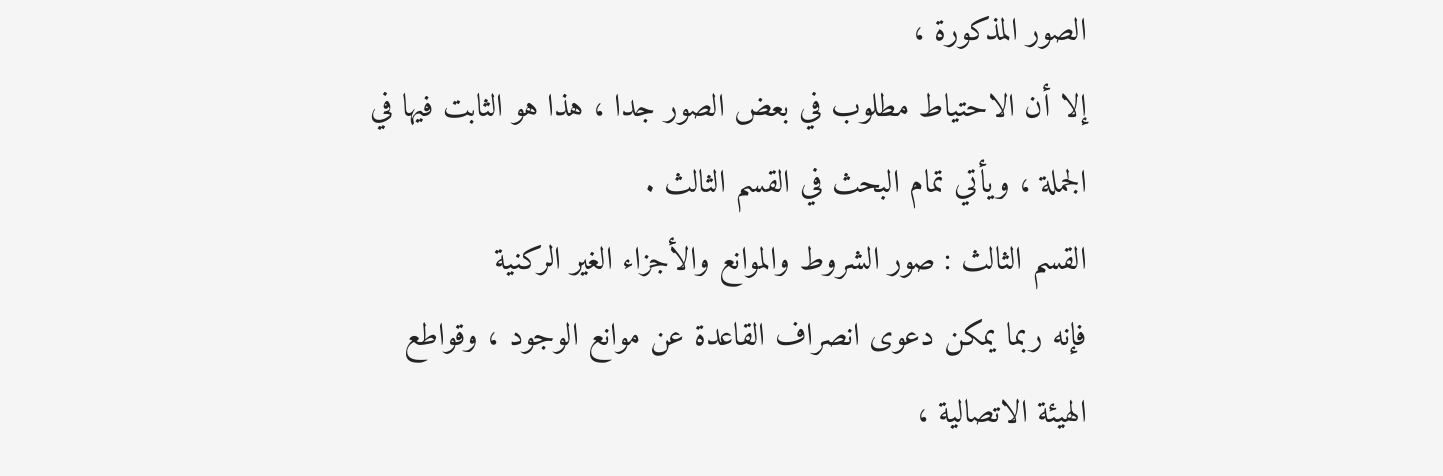الصور المذكورة ،
إلا أن الاحتياط مطلوب في بعض الصور جدا ، هذا هو الثابت فيها في
الجملة ، ويأتي تمام البحث في القسم الثالث .
القسم الثالث : صور الشروط والموانع والأجزاء الغير الركنية
فإنه ربما يمكن دعوى انصراف القاعدة عن موانع الوجود ، وقواطع
الهيئة الاتصالية ،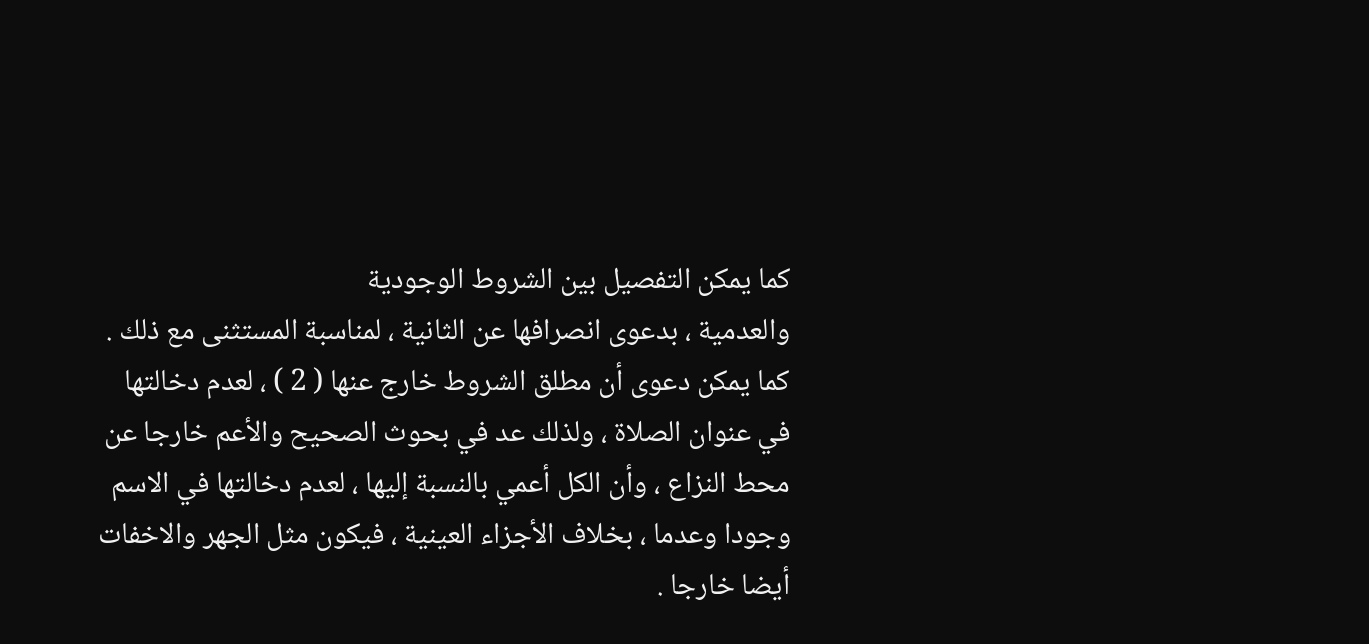كما يمكن التفصيل بين الشروط الوجودية
والعدمية ، بدعوى انصرافها عن الثانية ، لمناسبة المستثنى مع ذلك .
كما يمكن دعوى أن مطلق الشروط خارج عنها ( 2 ) ، لعدم دخالتها
في عنوان الصلاة ، ولذلك عد في بحوث الصحيح والأعم خارجا عن
محط النزاع ، وأن الكل أعمي بالنسبة إليها ، لعدم دخالتها في الاسم
وجودا وعدما ، بخلاف الأجزاء العينية ، فيكون مثل الجهر والاخفات
أيضا خارجا .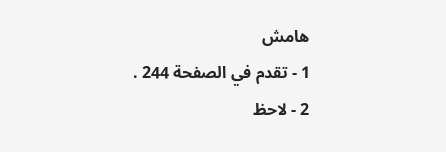هامش
1 - تقدم في الصفحة 244 .
2 - لاحظ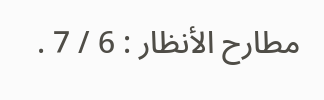مطارح الأنظار : 6 / 7 .